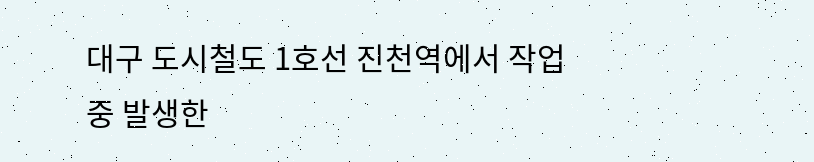대구 도시철도 1호선 진천역에서 작업 중 발생한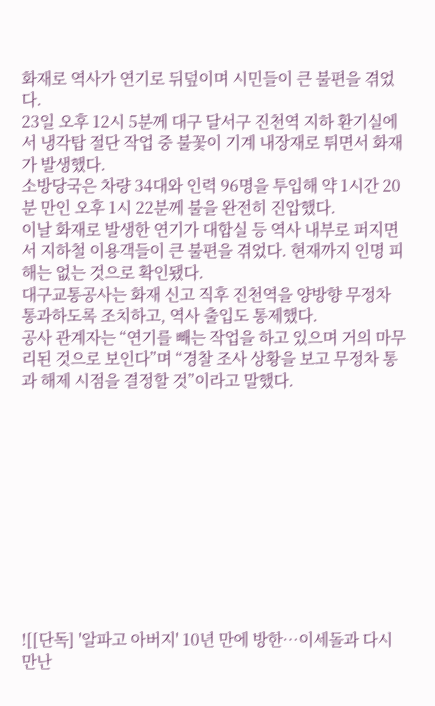화재로 역사가 연기로 뒤덮이며 시민들이 큰 불편을 겪었다.
23일 오후 12시 5분께 대구 달서구 진천역 지하 환기실에서 냉각탑 절단 작업 중 불꽃이 기계 내장재로 튀면서 화재가 발생했다.
소방당국은 차량 34대와 인력 96명을 투입해 약 1시간 20분 만인 오후 1시 22분께 불을 완전히 진압했다.
이날 화재로 발생한 연기가 대합실 등 역사 내부로 퍼지면서 지하철 이용객들이 큰 불편을 겪었다. 현재까지 인명 피해는 없는 것으로 확인됐다.
대구교통공사는 화재 신고 직후 진천역을 양방향 무정차 통과하도록 조치하고, 역사 출입도 통제했다.
공사 관계자는 “연기를 빼는 작업을 하고 있으며 거의 마무리된 것으로 보인다”며 “경찰 조사 상황을 보고 무정차 통과 해제 시점을 결정할 것”이라고 말했다.











![[단독] '알파고 아버지' 10년 만에 방한…이세돌과 다시 만난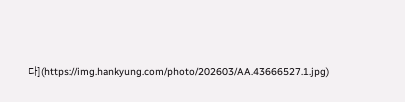다](https://img.hankyung.com/photo/202603/AA.43666527.1.jpg)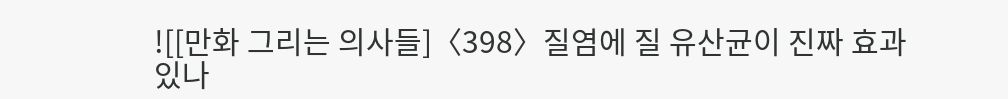![[만화 그리는 의사들]〈398〉질염에 질 유산균이 진짜 효과 있나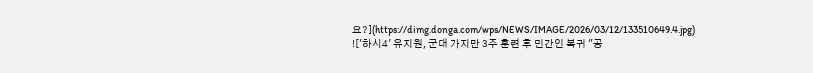요?](https://dimg.donga.com/wps/NEWS/IMAGE/2026/03/12/133510649.4.jpg)
!['하시4' 유지원, 군대 가지만 3주 훈련 후 민간인 복귀 "공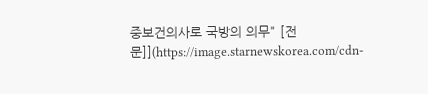중보건의사로 국방의 의무" [전문]](https://image.starnewskorea.com/cdn-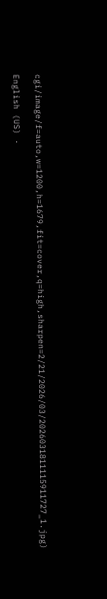cgi/image/f=auto,w=1200,h=1679,fit=cover,q=high,sharpen=2/21/2026/03/2026031811115911727_1.jpg)

English (US) ·